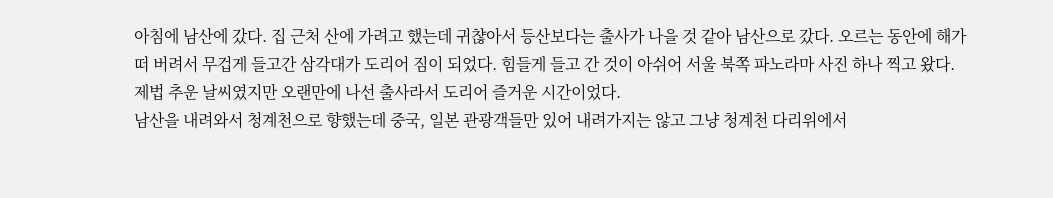아침에 남산에 갔다. 집 근처 산에 가려고 했는데 귀챦아서 등산보다는 출사가 나을 것 같아 남산으로 갔다. 오르는 동안에 해가 떠 버려서 무겁게 들고간 삼각대가 도리어 짐이 되었다. 힘들게 들고 간 것이 아쉬어 서울 북쪽 파노라마 사진 하나 찍고 왔다.
제법 추운 날씨였지만 오랜만에 나선 출사라서 도리어 즐거운 시간이었다.
남산을 내려와서 청계천으로 향했는데 중국, 일본 관광객들만 있어 내려가지는 않고 그냥 청계천 다리위에서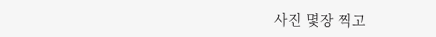사진 몇장 찍고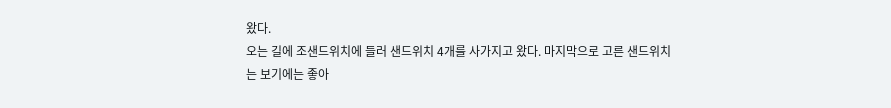왔다.
오는 길에 조샌드위치에 들러 샌드위치 4개를 사가지고 왔다. 마지막으로 고른 샌드위치는 보기에는 좋아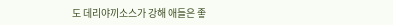도 데리야끼소스가 강해 애들은 좋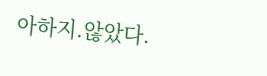아하지.않았다.